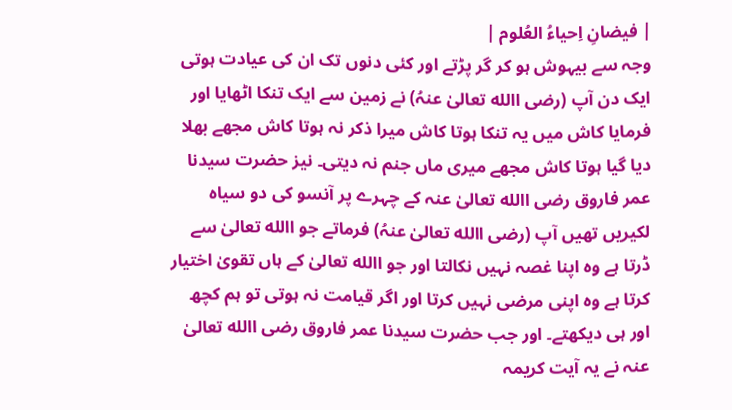| فیضانِ اِحیاءُ العُلوم |
وجہ سے بیہوش ہو کر گر پڑتے اور کئی دنوں تک ان کی عیادت ہوتی ایک دن آپ (رضی االله تعالیٰ عنہُ) نے زمین سے ایک تنکا اٹھایا اور فرمایا کاش میں یہ تنکا ہوتا کاش میرا ذکر نہ ہوتا کاش مجھے بھلا دیا گیا ہوتا کاش مجھے میری ماں جنم نہ دیتی۔ نیز حضرت سیدنا عمر فاروق رضی االله تعالیٰ عنہ کے چہرے پر آنسو کی دو سیاہ لکیریں تھیں آپ (رضی االله تعالیٰ عنہُ) فرماتے جو االله تعالیٰ سے ڈرتا ہے وہ اپنا غصہ نہیں نکالتا اور جو االله تعالیٰ کے ہاں تقویٰ اختیار کرتا ہے وہ اپنی مرضی نہیں کرتا اور اگر قیامت نہ ہوتی تو ہم کچھ اور ہی دیکھتے۔ اور جب حضرت سیدنا عمر فاروق رضی االله تعالیٰ عنہ نے یہ آیت کریمہ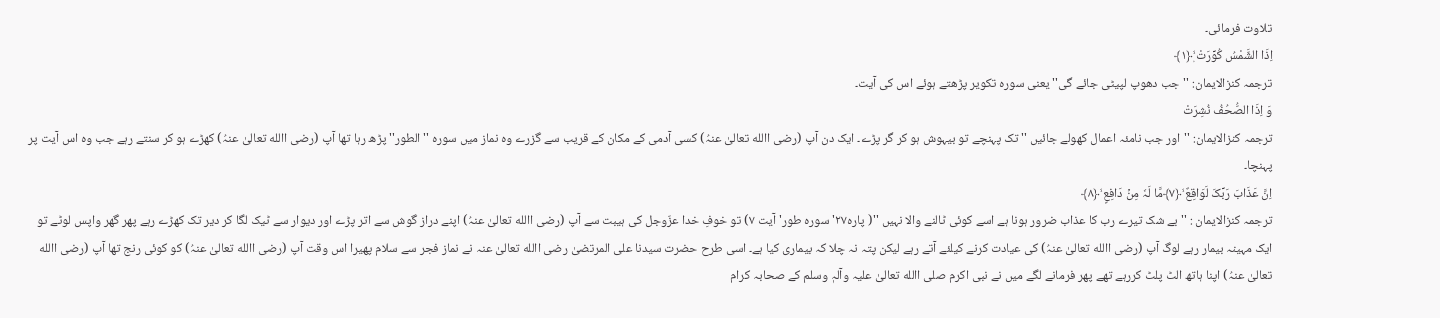تلاوت فرمائی۔
اِذَا الشَّمْسُ کُوِّرَتْ ۪ۙ﴿۱﴾
ترجمہ کنزالایمان: ''جب دھوپ لپیٹی جائے گی'' یعنی سوره تکویر پڑھتے ہوئے اس کی آیت۔
وَ اِذَا الصُّحُفُ نُشِرَتْ
ترجمہ کنزالایمان: ''اور جب نامئہ اعمال کھولے جائیں '' تک پہنچے تو بیہوش ہو کر گر پڑے۔ ایک دن آپ (رضی االله تعالیٰ عنہُ) کسی آدمی کے مکان کے قریب سے گزرے وہ نماز میں سوره '' الطور'' پڑھ رہا تھا آپ (رضی االله تعالیٰ عنہُ) کھڑے ہو کر سنتے رہے جب وہ اس آیت پر پہنچا۔
اِنَّ عَذَابَ رَبِّکَ لَوَاقِعٌ ۙ﴿۷﴾مَّا لَہٗ مِنۡ دَافِعٍ ۙ﴿۸﴾
ترجمہ کنزالایمان : ''بے شک تیرے رب کا عذاب ضرور ہونا ہے اسے کوئی ٹالنے والا نہیں ''( پارہ۲۷'سوره طور' آیت ۷) تو خوفِ خدا عزّوجل کی ہیبت سے آپ (رضی االله تعالیٰ عنہُ) اپنے دراز گوش سے اتر پڑے اور دیوار سے ٹیک لگا کر دیر تک کھڑے رہے پھر گھر واپس لوٹے تو ایک مہینہ بیمار رہے لوگ آپ (رضی االله تعالیٰ عنہُ) کی عیادت کرنے کیلئے آتے رہے لیکن پتہ نہ چلا کہ بیماری کیا ہے۔ اسی طرح حضرت سیدنا علی المرتضیٰ رضی االله تعالیٰ عنہ نے نماز فجر سے سلام پھیرا اس وقت آپ (رضی االله تعالیٰ عنہُ) کو کوئی رنج تھا آپ (رضی االله تعالیٰ عنہُ) اپنا ہاتھ الٹ پلٹ کررہے تھے پھر فرمانے لگے میں نے نبی اکرم صلی االله تعالیٰ علیہ وآلہٖ وسلم کے صحابہ کرام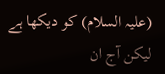(علیہ السلام) کو دیکھا ہے لیکن آج ان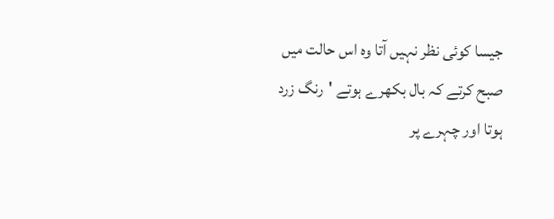جیسا کوئی نظر نہیں آتا وہ اس حالت میں صبح کرتے کہ بال بکھرے ہوتے 'رنگ زرد ہوتا اور چہرے پر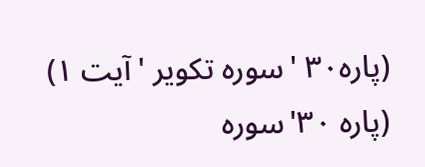(پارہ۳۰ 'سوره تکویر 'آیت ۱)
(پارہ ۳۰'سوره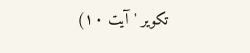تکویر 'آیت ۱۰)